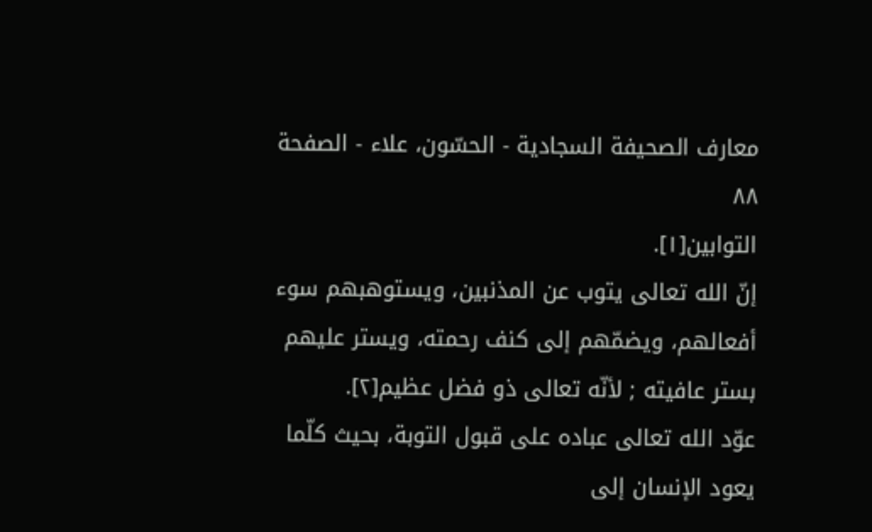معارف الصحيفة السجادية - الحسّون، علاء - الصفحة ٨٨
التوابين[١].
إنّ الله تعالى يتوب عن المذنبين، ويستوهبهم سوء أفعالهم، ويضمّهم إلى كنف رحمته، ويستر عليهم بستر عافيته ; لأنّه تعالى ذو فضل عظيم[٢].
عوّد الله تعالى عباده على قبول التوبة، بحيث كلّما يعود الإنسان إلى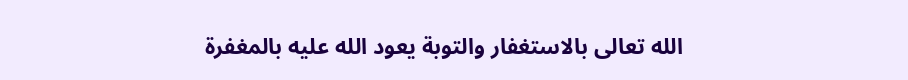الله تعالى بالاستغفار والتوبة يعود الله عليه بالمغفرة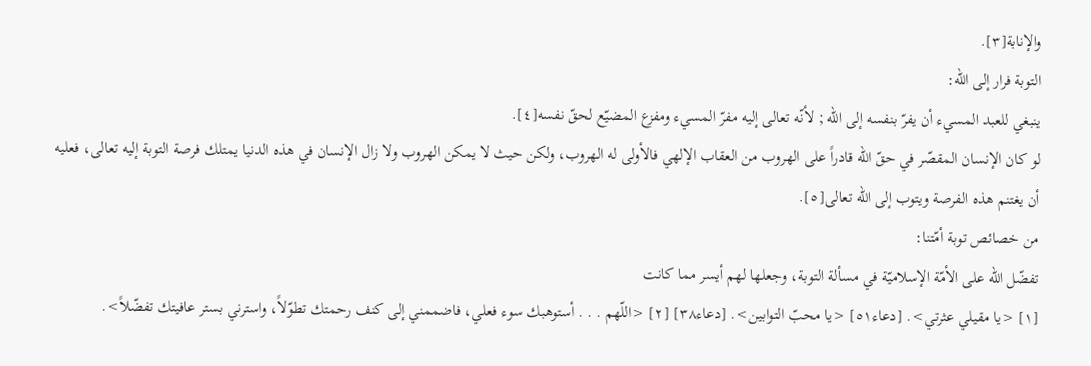والإنابة[٣].
التوبة فرار إلى الله:
ينبغي للعبد المسيء أن يفرّ بنفسه إلى الله ; لأنّه تعالى إليه مفرّ المسيء ومفزع المضيّع لحقّ نفسه[٤].
لو كان الإنسان المقصّر في حقّ الله قادراً على الهروب من العقاب الإلهي فالأولى له الهروب، ولكن حيث لا يمكن الهروب ولا زال الإنسان في هذه الدنيا يمتلك فرصة التوبة إليه تعالى، فعليه أن يغتنم هذه الفرصة ويتوب إلى الله تعالى[٥].
من خصائص توبة أمّتنا:
تفضّل الله على الأمّة الإسلاميّة في مسألة التوبة، وجعلها لهم أيسر مما كانت
[١] <يا مقيلي عثرتي>. [دعاء٥١] <يا محبّ التوابين>. [دعاء٣٨] [٢] <اللّهم . . . أستوهبك سوء فعلي، فاضممني إلى كنف رحمتك تطوّلاً، واسترني بستر عافيتك تفضّلاً>.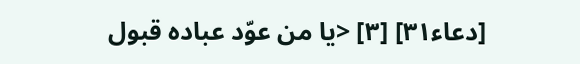[دعاء٣١] [٣] <يا من عوّد عباده قبول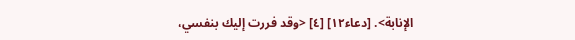الإنابة>. [دعاء١٢] [٤] <وقد فررت إليك بنفسي،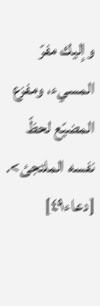وإليك مفرّ المسيء، ومفزع المضيّع لحظّ نفسه الملتجئ>. [دعاء٤٩]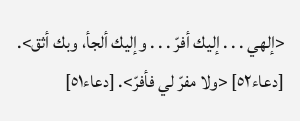<إلهي . . . إليك أفرّ . . . وإليك ألجأ، وبك أثق>. [دعاء٥٢] <ولا مفرّ لي فأفرّ>. [دعاء٥١]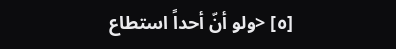[٥] <ولو أنّ أحداً استطاع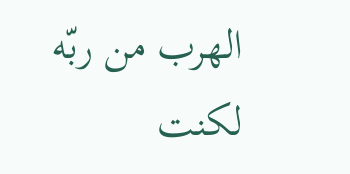الهرب من ربّه لكنت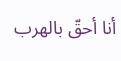أنا أحقّ بالهرب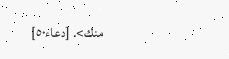منك>. [دعاء٥٠]